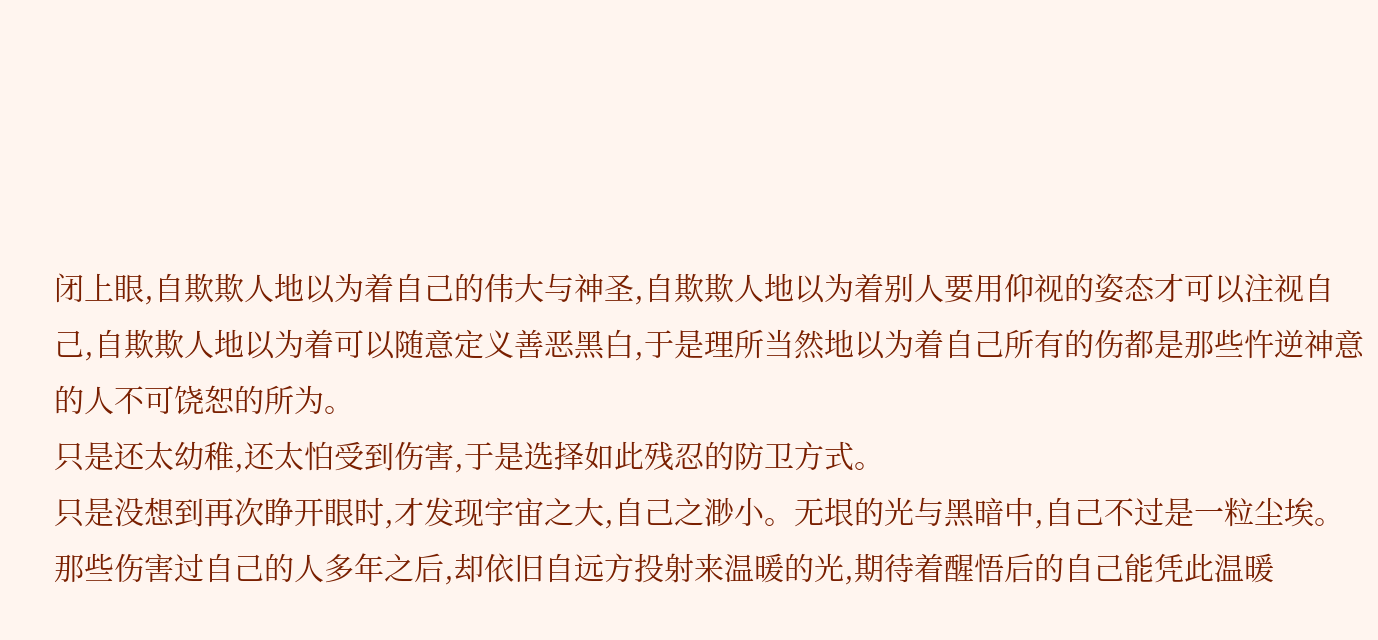闭上眼,自欺欺人地以为着自己的伟大与神圣,自欺欺人地以为着别人要用仰视的姿态才可以注视自己,自欺欺人地以为着可以随意定义善恶黑白,于是理所当然地以为着自己所有的伤都是那些忤逆神意的人不可饶恕的所为。
只是还太幼稚,还太怕受到伤害,于是选择如此残忍的防卫方式。
只是没想到再次睁开眼时,才发现宇宙之大,自己之渺小。无垠的光与黑暗中,自己不过是一粒尘埃。那些伤害过自己的人多年之后,却依旧自远方投射来温暖的光,期待着醒悟后的自己能凭此温暖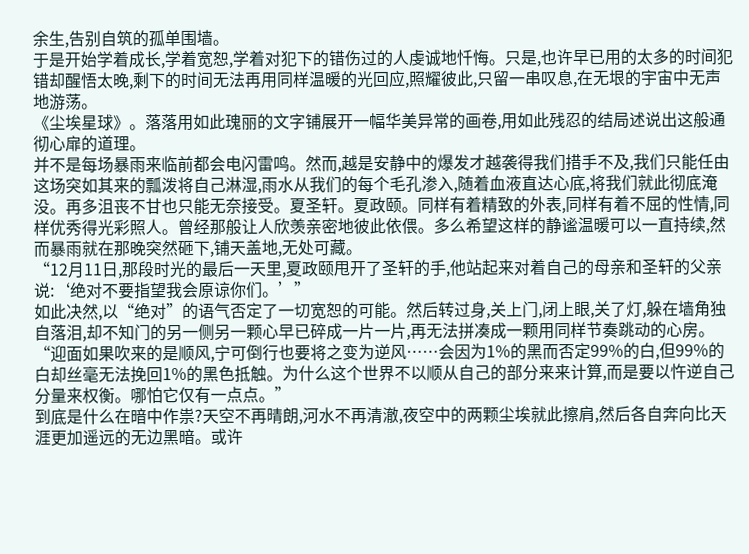余生,告别自筑的孤单围墙。
于是开始学着成长,学着宽恕,学着对犯下的错伤过的人虔诚地忏悔。只是,也许早已用的太多的时间犯错却醒悟太晚,剩下的时间无法再用同样温暖的光回应,照耀彼此,只留一串叹息,在无垠的宇宙中无声地游荡。
《尘埃星球》。落落用如此瑰丽的文字铺展开一幅华美异常的画卷,用如此残忍的结局述说出这般通彻心扉的道理。
并不是每场暴雨来临前都会电闪雷鸣。然而,越是安静中的爆发才越袭得我们措手不及,我们只能任由这场突如其来的瓢泼将自己淋湿,雨水从我们的每个毛孔渗入,随着血液直达心底,将我们就此彻底淹没。再多沮丧不甘也只能无奈接受。夏圣轩。夏政颐。同样有着精致的外表,同样有着不屈的性情,同样优秀得光彩照人。曾经那般让人欣羡亲密地彼此依偎。多么希望这样的静谧温暖可以一直持续,然而暴雨就在那晚突然砸下,铺天盖地,无处可藏。
“12月11日,那段时光的最后一天里,夏政颐甩开了圣轩的手,他站起来对着自己的母亲和圣轩的父亲说:‘绝对不要指望我会原谅你们。’”
如此决然,以“绝对”的语气否定了一切宽恕的可能。然后转过身,关上门,闭上眼,关了灯,躲在墙角独自落泪,却不知门的另一侧另一颗心早已碎成一片一片,再无法拼凑成一颗用同样节奏跳动的心房。
“迎面如果吹来的是顺风,宁可倒行也要将之变为逆风……会因为1%的黑而否定99%的白,但99%的白却丝毫无法挽回1%的黑色抵触。为什么这个世界不以顺从自己的部分来来计算,而是要以忤逆自己分量来权衡。哪怕它仅有一点点。”
到底是什么在暗中作祟?天空不再晴朗,河水不再清澈,夜空中的两颗尘埃就此擦肩,然后各自奔向比天涯更加遥远的无边黑暗。或许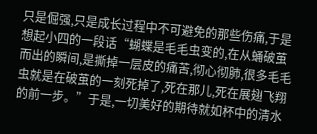只是倔强,只是成长过程中不可避免的那些伤痛,于是想起小四的一段话“蝴蝶是毛毛虫变的,在从蛹破茧而出的瞬间,是撕掉一层皮的痛苦,彻心彻肺,很多毛毛虫就是在破茧的一刻死掉了,死在那儿,死在展翅飞翔的前一步。”于是,一切美好的期待就如杯中的清水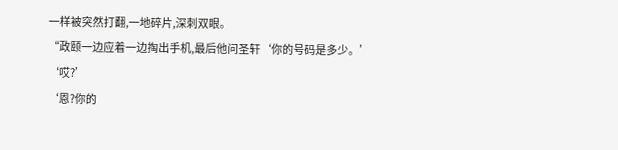一样被突然打翻,一地碎片,深刺双眼。
“政颐一边应着一边掏出手机,最后他问圣轩‘你的号码是多少。’
‘哎?’
‘恩?你的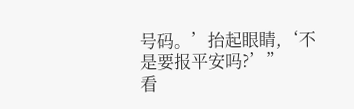号码。’抬起眼睛,‘不是要报平安吗?’”
看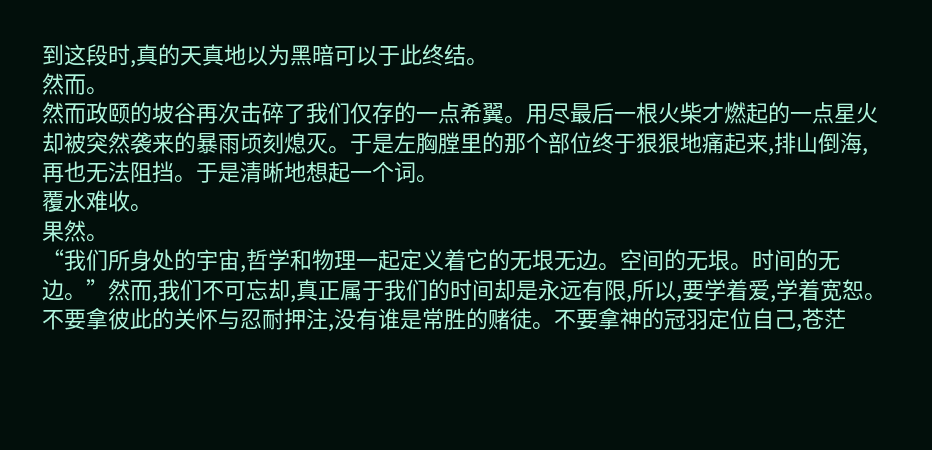到这段时,真的天真地以为黑暗可以于此终结。
然而。
然而政颐的坡谷再次击碎了我们仅存的一点希翼。用尽最后一根火柴才燃起的一点星火却被突然袭来的暴雨顷刻熄灭。于是左胸膛里的那个部位终于狠狠地痛起来,排山倒海,再也无法阻挡。于是清晰地想起一个词。
覆水难收。
果然。
“我们所身处的宇宙,哲学和物理一起定义着它的无垠无边。空间的无垠。时间的无边。”然而,我们不可忘却,真正属于我们的时间却是永远有限,所以,要学着爱,学着宽恕。不要拿彼此的关怀与忍耐押注,没有谁是常胜的赌徒。不要拿神的冠羽定位自己,苍茫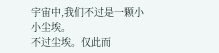宇宙中,我们不过是一颗小小尘埃。
不过尘埃。仅此而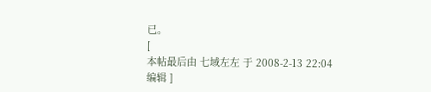已。
[
本帖最后由 七域左左 于 2008-2-13 22:04 编辑 ]